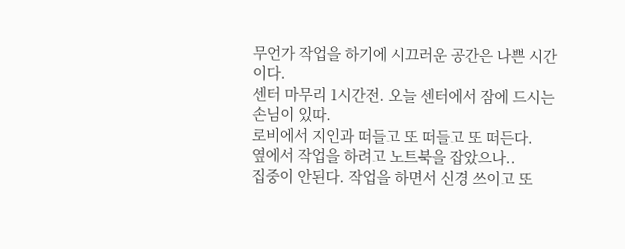무언가 작업을 하기에 시끄러운 공간은 나쁜 시간이다.
센터 마무리 1시간전. 오늘 센터에서 잠에 드시는 손님이 있따.
로비에서 지인과 떠들고 또 떠들고 또 떠든다.
옆에서 작업을 하려고 노트북을 잡았으나..
집중이 안된다. 작업을 하면서 신경 쓰이고 또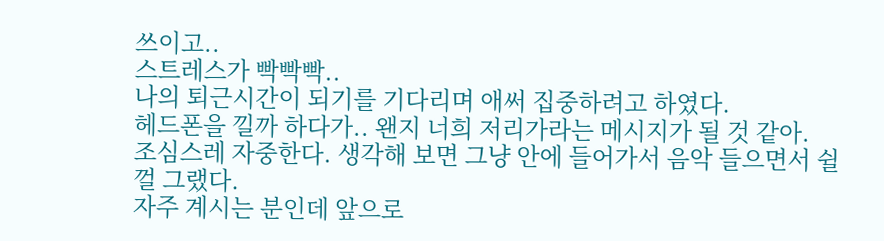쓰이고..
스트레스가 빡빡빡..
나의 퇴근시간이 되기를 기다리며 애써 집중하려고 하였다.
헤드폰을 낄까 하다가.. 왠지 너희 저리가라는 메시지가 될 것 같아.
조심스레 자중한다. 생각해 보면 그냥 안에 들어가서 음악 들으면서 쉴 껄 그랬다.
자주 계시는 분인데 앞으로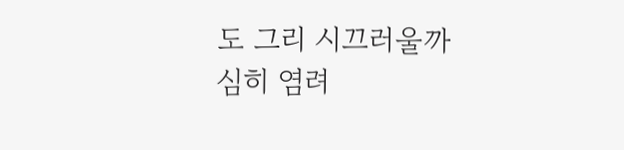도 그리 시끄러울까
심히 염려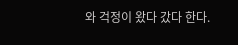와 걱정이 왔다 갔다 한다.